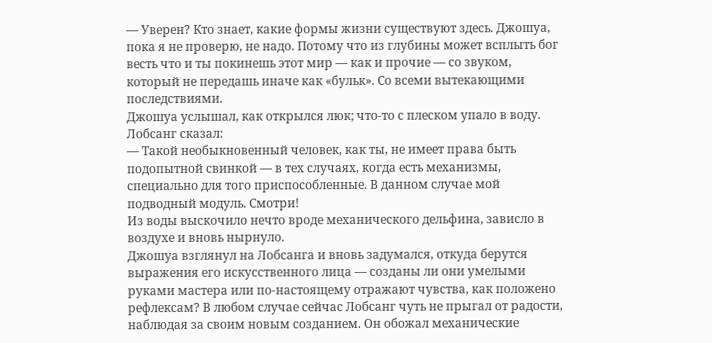— Уверен? Кто знает, какие формы жизни существуют здесь. Джошуа, пока я не проверю, не надо. Потому что из глубины может всплыть бог весть что и ты покинешь этот мир — как и прочие — со звуком, который не передашь иначе как «бульк». Со всеми вытекающими последствиями.
Джошуа услышал, как открылся люк; что-то с плеском упало в воду.
Лобсанг сказал:
— Такой необыкновенный человек, как ты, не имеет права быть подопытной свинкой — в тех случаях, когда есть механизмы, специально для того приспособленные. В данном случае мой подводный модуль. Смотри!
Из воды выскочило нечто вроде механического дельфина, зависло в воздухе и вновь нырнуло.
Джошуа взглянул на Лобсанга и вновь задумался, откуда берутся выражения его искусственного лица — созданы ли они умелыми руками мастера или по-настоящему отражают чувства, как положено рефлексам? В любом случае сейчас Лобсанг чуть не прыгал от радости, наблюдая за своим новым созданием. Он обожал механические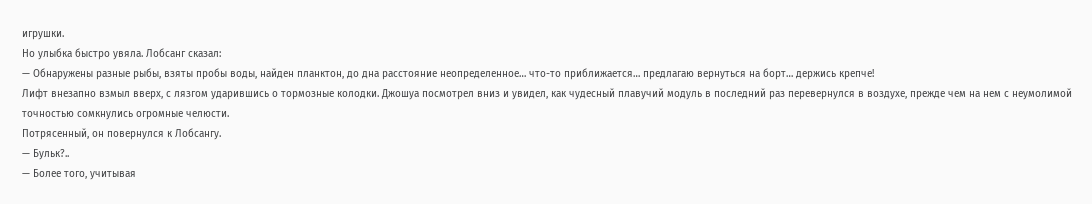игрушки.
Но улыбка быстро увяла. Лобсанг сказал:
— Обнаружены разные рыбы, взяты пробы воды, найден планктон, до дна расстояние неопределенное… что-то приближается… предлагаю вернуться на борт… держись крепче!
Лифт внезапно взмыл вверх, с лязгом ударившись о тормозные колодки. Джошуа посмотрел вниз и увидел, как чудесный плавучий модуль в последний раз перевернулся в воздухе, прежде чем на нем с неумолимой точностью сомкнулись огромные челюсти.
Потрясенный, он повернулся к Лобсангу.
— Бульк?..
— Более того, учитывая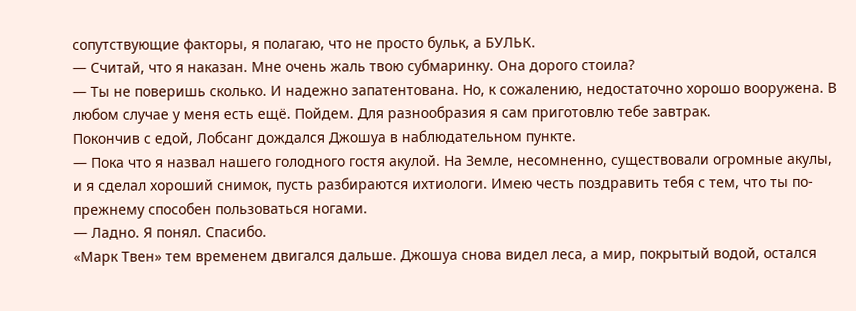сопутствующие факторы, я полагаю, что не просто бульк, а БУЛЬК.
— Считай, что я наказан. Мне очень жаль твою субмаринку. Она дорого стоила?
— Ты не поверишь сколько. И надежно запатентована. Но, к сожалению, недостаточно хорошо вооружена. В любом случае у меня есть ещё. Пойдем. Для разнообразия я сам приготовлю тебе завтрак.
Покончив с едой, Лобсанг дождался Джошуа в наблюдательном пункте.
— Пока что я назвал нашего голодного гостя акулой. На Земле, несомненно, существовали огромные акулы, и я сделал хороший снимок, пусть разбираются ихтиологи. Имею честь поздравить тебя с тем, что ты по-прежнему способен пользоваться ногами.
— Ладно. Я понял. Спасибо.
«Марк Твен» тем временем двигался дальше. Джошуа снова видел леса, а мир, покрытый водой, остался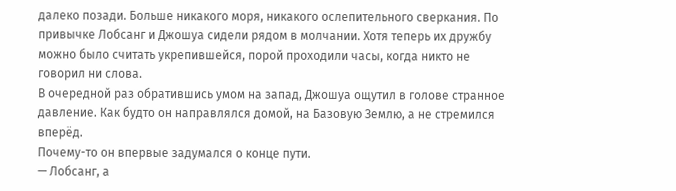далеко позади. Больше никакого моря, никакого ослепительного сверкания. По привычке Лобсанг и Джошуа сидели рядом в молчании. Хотя теперь их дружбу можно было считать укрепившейся, порой проходили часы, когда никто не говорил ни слова.
В очередной раз обратившись умом на запад, Джошуа ощутил в голове странное давление. Как будто он направлялся домой, на Базовую Землю, а не стремился вперёд.
Почему-то он впервые задумался о конце пути.
— Лобсанг, а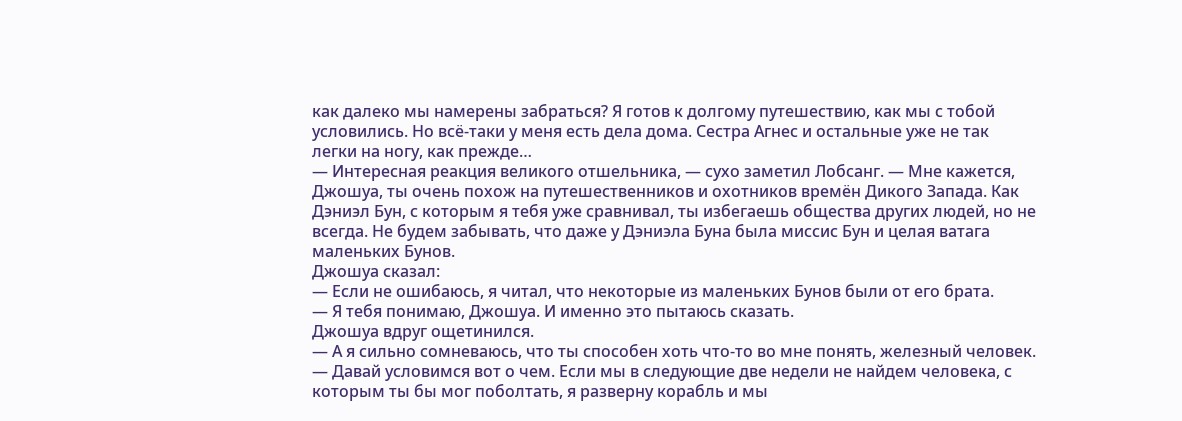как далеко мы намерены забраться? Я готов к долгому путешествию, как мы с тобой условились. Но всё-таки у меня есть дела дома. Сестра Агнес и остальные уже не так легки на ногу, как прежде…
— Интересная реакция великого отшельника, — сухо заметил Лобсанг. — Мне кажется, Джошуа, ты очень похож на путешественников и охотников времён Дикого Запада. Как Дэниэл Бун, с которым я тебя уже сравнивал, ты избегаешь общества других людей, но не всегда. Не будем забывать, что даже у Дэниэла Буна была миссис Бун и целая ватага маленьких Бунов.
Джошуа сказал:
— Если не ошибаюсь, я читал, что некоторые из маленьких Бунов были от его брата.
— Я тебя понимаю, Джошуа. И именно это пытаюсь сказать.
Джошуа вдруг ощетинился.
— А я сильно сомневаюсь, что ты способен хоть что-то во мне понять, железный человек.
— Давай условимся вот о чем. Если мы в следующие две недели не найдем человека, с которым ты бы мог поболтать, я разверну корабль и мы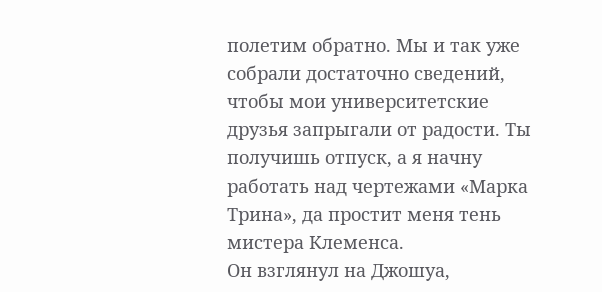полетим обратно. Мы и так уже собрали достаточно сведений, чтобы мои университетские друзья запрыгали от радости. Ты получишь отпуск, а я начну работать над чертежами «Марка Трина», да простит меня тень мистера Клеменса.
Он взглянул на Джошуа,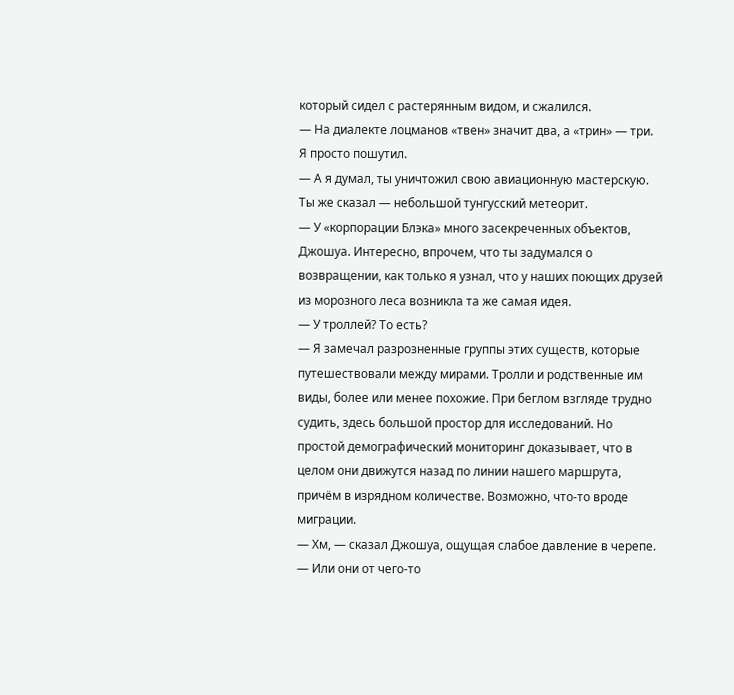который сидел с растерянным видом, и сжалился.
— На диалекте лоцманов «твен» значит два, а «трин» — три. Я просто пошутил.
— А я думал, ты уничтожил свою авиационную мастерскую. Ты же сказал — небольшой тунгусский метеорит.
— У «корпорации Блэка» много засекреченных объектов, Джошуа. Интересно, впрочем, что ты задумался о возвращении, как только я узнал, что у наших поющих друзей из морозного леса возникла та же самая идея.
— У троллей? То есть?
— Я замечал разрозненные группы этих существ, которые путешествовали между мирами. Тролли и родственные им виды, более или менее похожие. При беглом взгляде трудно судить, здесь большой простор для исследований. Но простой демографический мониторинг доказывает, что в целом они движутся назад по линии нашего маршрута, причём в изрядном количестве. Возможно, что-то вроде миграции.
— Хм, — сказал Джошуа, ощущая слабое давление в черепе. — Или они от чего-то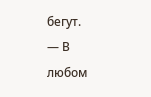бегут.
— В любом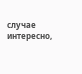случае интересно,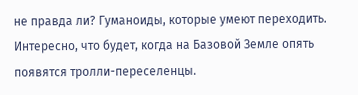не правда ли? Гуманоиды, которые умеют переходить. Интересно, что будет, когда на Базовой Земле опять появятся тролли-переселенцы.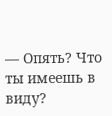— Опять? Что ты имеешь в виду?